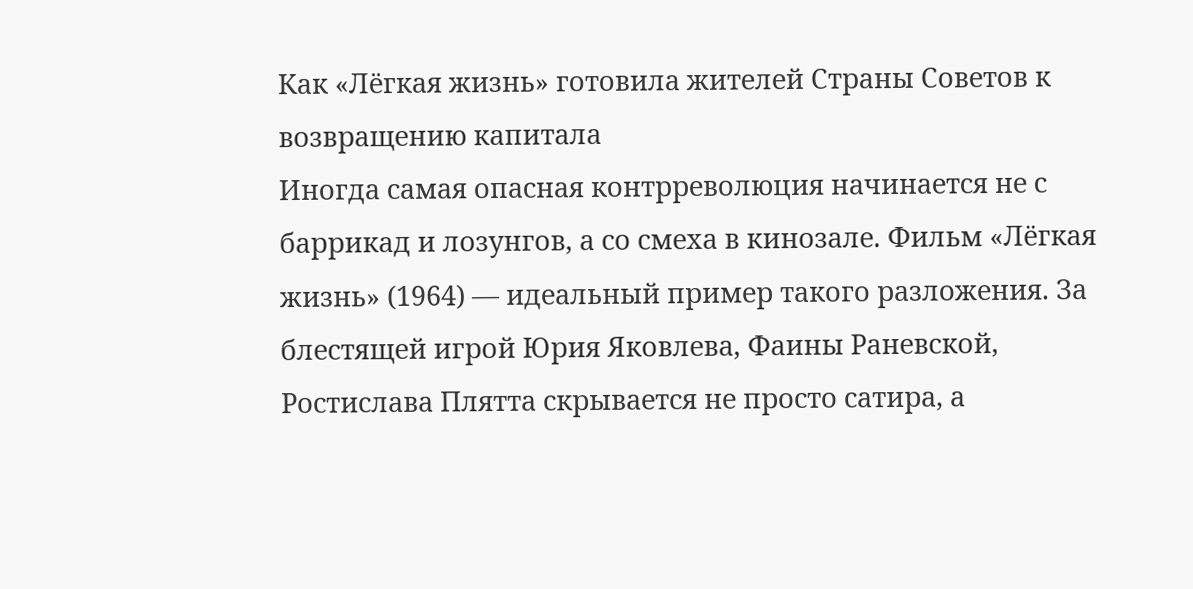Как «Лёгкая жизнь» готовила жителей Страны Советов к возвращению капитала
Иногда самая опасная контрреволюция начинается не с баррикад и лозунгов, а со смеха в кинозале. Фильм «Лёгкая жизнь» (1964) — идеальный пример такого разложения. За блестящей игрой Юрия Яковлева, Фаины Раневской, Ростислава Плятта скрывается не просто сатира, а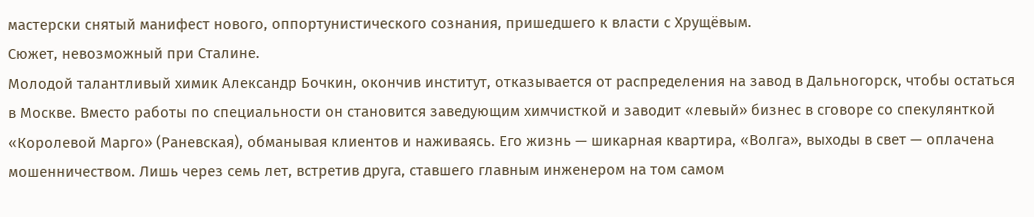мастерски снятый манифест нового, оппортунистического сознания, пришедшего к власти с Хрущёвым.
Сюжет, невозможный при Сталине.
Молодой талантливый химик Александр Бочкин, окончив институт, отказывается от распределения на завод в Дальногорск, чтобы остаться в Москве. Вместо работы по специальности он становится заведующим химчисткой и заводит «левый» бизнес в сговоре со спекулянткой «Королевой Марго» (Раневская), обманывая клиентов и наживаясь. Его жизнь — шикарная квартира, «Волга», выходы в свет — оплачена мошенничеством. Лишь через семь лет, встретив друга, ставшего главным инженером на том самом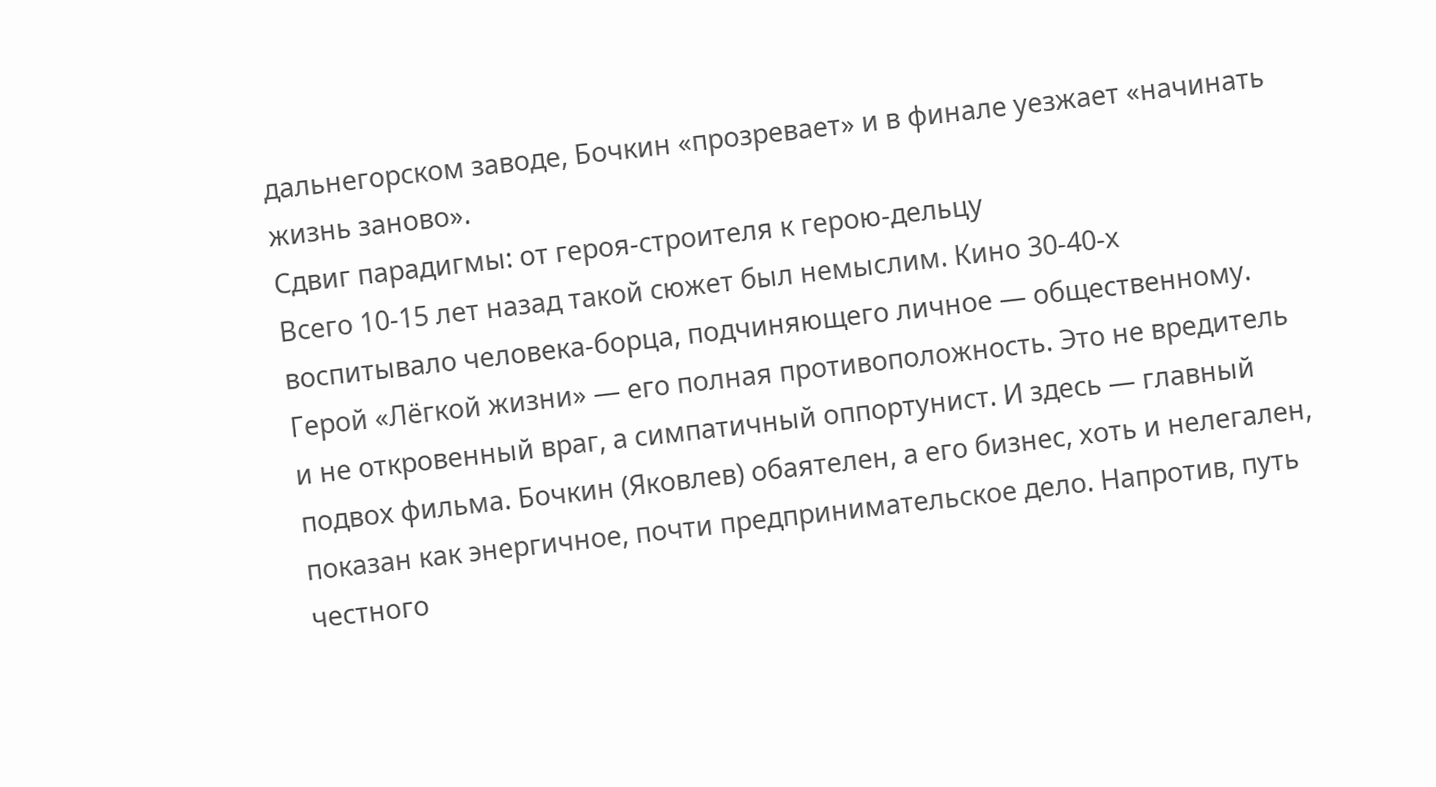дальнегорском заводе, Бочкин «прозревает» и в финале уезжает «начинать жизнь заново».
Сдвиг парадигмы: от героя-строителя к герою-дельцу
Всего 10-15 лет назад такой сюжет был немыслим. Кино 30-40-х воспитывало человека-борца, подчиняющего личное — общественному. Герой «Лёгкой жизни» — его полная противоположность. Это не вредитель и не откровенный враг, а симпатичный оппортунист. И здесь — главный подвох фильма. Бочкин (Яковлев) обаятелен, а его бизнес, хоть и нелегален, показан как энергичное, почти предпринимательское дело. Напротив, путь честного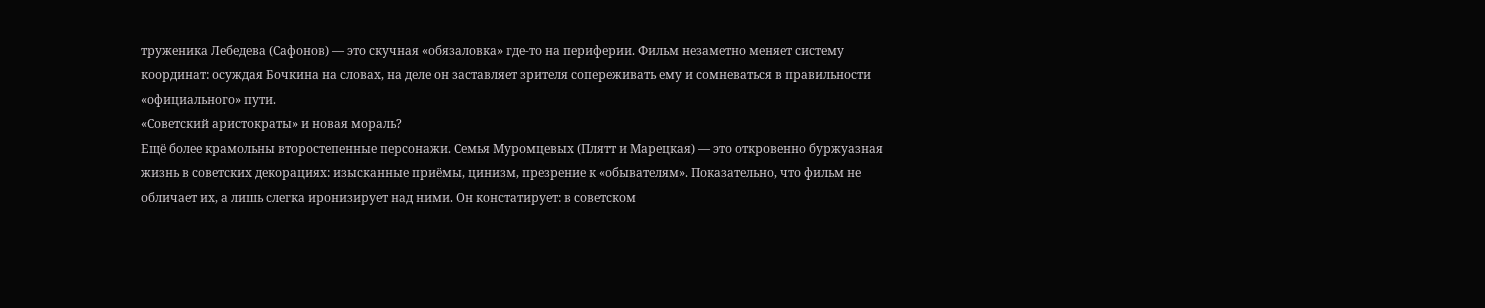труженика Лебедева (Сафонов) — это скучная «обязаловка» где-то на периферии. Фильм незаметно меняет систему координат: осуждая Бочкина на словах, на деле он заставляет зрителя сопереживать ему и сомневаться в правильности «официального» пути.
«Советский аристократы» и новая мораль?
Ещё более крамольны второстепенные персонажи. Семья Муромцевых (Плятт и Марецкая) — это откровенно буржуазная жизнь в советских декорациях: изысканные приёмы, цинизм, презрение к «обывателям». Показательно, что фильм не обличает их, а лишь слегка иронизирует над ними. Он констатирует: в советском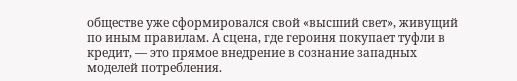обществе уже сформировался свой «высший свет», живущий по иным правилам. А сцена, где героиня покупает туфли в кредит, — это прямое внедрение в сознание западных моделей потребления.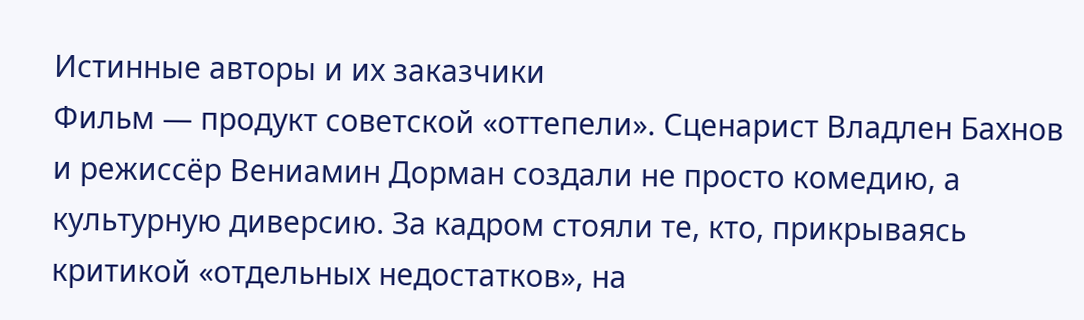Истинные авторы и их заказчики
Фильм — продукт советской «оттепели». Сценарист Владлен Бахнов и режиссёр Вениамин Дорман создали не просто комедию, а культурную диверсию. За кадром стояли те, кто, прикрываясь критикой «отдельных недостатков», на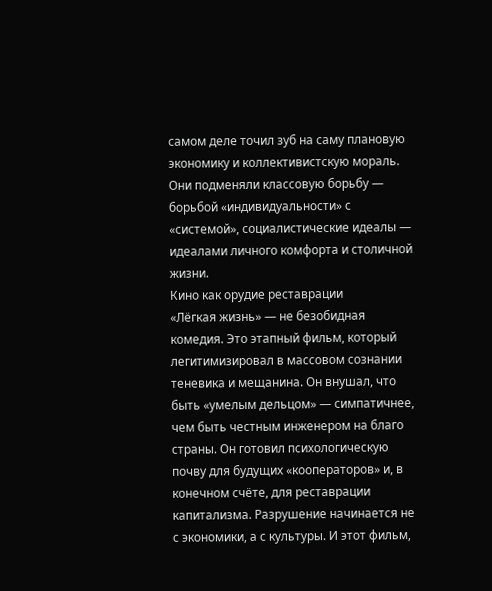самом деле точил зуб на саму плановую экономику и коллективистскую мораль. Они подменяли классовую борьбу — борьбой «индивидуальности» с «системой», социалистические идеалы — идеалами личного комфорта и столичной жизни.
Кино как орудие реставрации
«Лёгкая жизнь» — не безобидная комедия. Это этапный фильм, который легитимизировал в массовом сознании теневика и мещанина. Он внушал, что быть «умелым дельцом» — симпатичнее, чем быть честным инженером на благо страны. Он готовил психологическую почву для будущих «кооператоров» и, в конечном счёте, для реставрации капитализма. Разрушение начинается не с экономики, а с культуры. И этот фильм,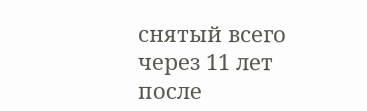снятый всего через 11 лет после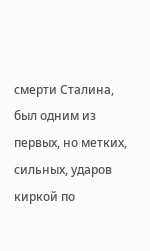смерти Сталина, был одним из первых, но метких, сильных, ударов киркой по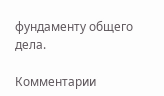фундаменту общего дела.

Комментарии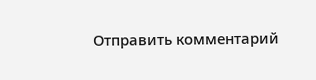Отправить комментарий